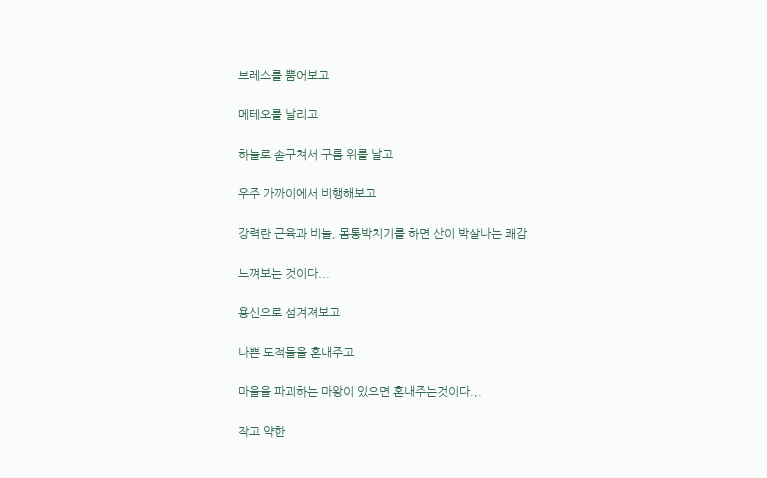브레스를 뿜어보고

메테오를 날리고

하늘로 솓구쳐서 구름 위를 날고

우주 가까이에서 비행해보고

강력란 근육과 비늘, 몸통박치기를 하면 산이 박살나는 쾌감

느껴보는 것이다...

용신으로 섬겨져보고

나쁜 도적들을 혼내주고

마을을 파괴하는 마왕이 있으면 혼내주는것이다.,.

작고 약한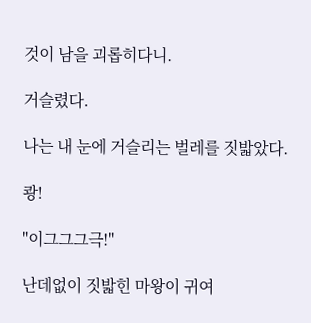것이 남을 괴롭히다니.

거슬렸다.

나는 내 눈에 거슬리는 벌레를 짓밟았다.

쾅!

"이그그그극!"

난데없이 짓밟힌 마왕이 귀여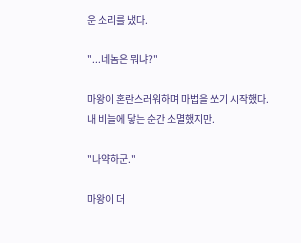운 소리를 냈다.

"...네놈은 뭐냐?"

마왕이 혼란스러워하며 마법을 쏘기 시작했다. 내 비늘에 닿는 순간 소멸했지만.

"나약하군."

마왕이 더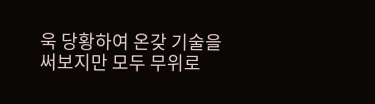욱 당황하여 온갖 기술을 써보지만 모두 무위로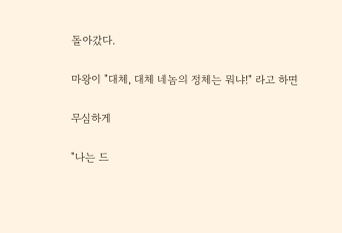돌아갔다.

마왕이 "대체, 대체 네놈의 정체는 뭐냐!" 라고 하면

무심하게

"나는 드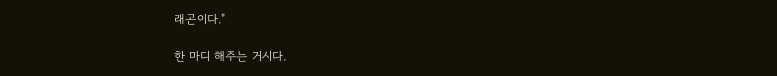래곤이다."

한 마디 해주는 거시다.